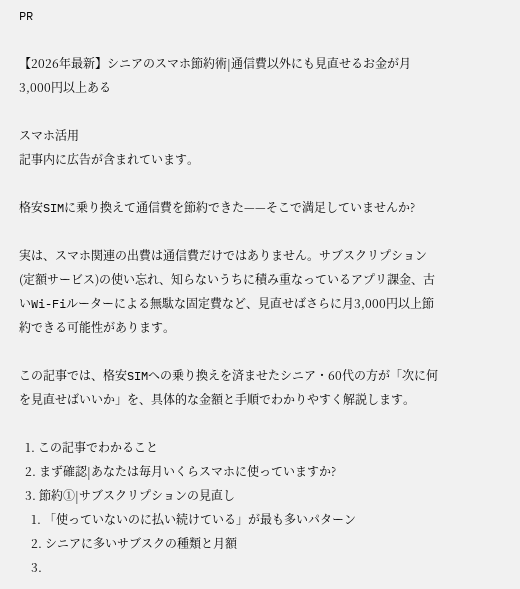PR

【2026年最新】シニアのスマホ節約術|通信費以外にも見直せるお金が月3,000円以上ある

スマホ活用
記事内に広告が含まれています。

格安SIMに乗り換えて通信費を節約できた——そこで満足していませんか?

実は、スマホ関連の出費は通信費だけではありません。サブスクリプション(定額サービス)の使い忘れ、知らないうちに積み重なっているアプリ課金、古いWi-Fiルーターによる無駄な固定費など、見直せばさらに月3,000円以上節約できる可能性があります。

この記事では、格安SIMへの乗り換えを済ませたシニア・60代の方が「次に何を見直せばいいか」を、具体的な金額と手順でわかりやすく解説します。

  1. この記事でわかること
  2. まず確認|あなたは毎月いくらスマホに使っていますか?
  3. 節約①|サブスクリプションの見直し
    1. 「使っていないのに払い続けている」が最も多いパターン
    2. シニアに多いサブスクの種類と月額
    3.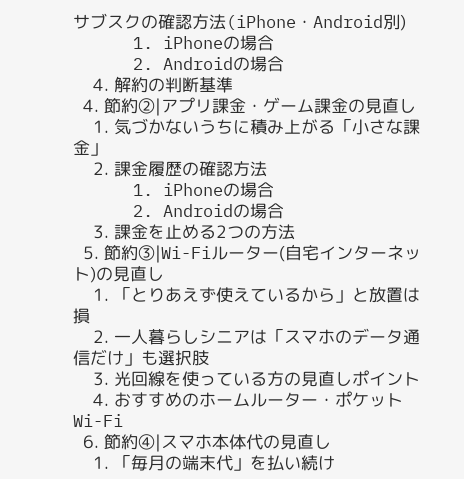サブスクの確認方法(iPhone・Android別)
      1. iPhoneの場合
      2. Androidの場合
    4. 解約の判断基準
  4. 節約②|アプリ課金・ゲーム課金の見直し
    1. 気づかないうちに積み上がる「小さな課金」
    2. 課金履歴の確認方法
      1. iPhoneの場合
      2. Androidの場合
    3. 課金を止める2つの方法
  5. 節約③|Wi-Fiルーター(自宅インターネット)の見直し
    1. 「とりあえず使えているから」と放置は損
    2. 一人暮らしシニアは「スマホのデータ通信だけ」も選択肢
    3. 光回線を使っている方の見直しポイント
    4. おすすめのホームルーター・ポケットWi-Fi
  6. 節約④|スマホ本体代の見直し
    1. 「毎月の端末代」を払い続け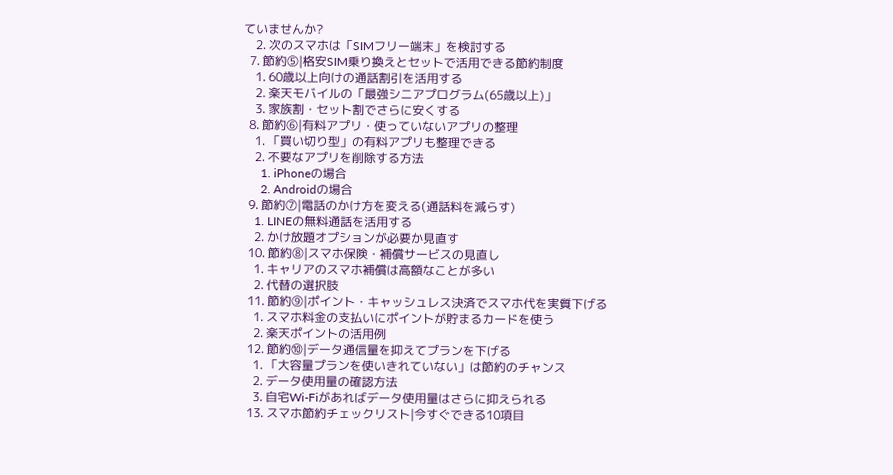ていませんか?
    2. 次のスマホは「SIMフリー端末」を検討する
  7. 節約⑤|格安SIM乗り換えとセットで活用できる節約制度
    1. 60歳以上向けの通話割引を活用する
    2. 楽天モバイルの「最強シニアプログラム(65歳以上)」
    3. 家族割・セット割でさらに安くする
  8. 節約⑥|有料アプリ・使っていないアプリの整理
    1. 「買い切り型」の有料アプリも整理できる
    2. 不要なアプリを削除する方法
      1. iPhoneの場合
      2. Androidの場合
  9. 節約⑦|電話のかけ方を変える(通話料を減らす)
    1. LINEの無料通話を活用する
    2. かけ放題オプションが必要か見直す
  10. 節約⑧|スマホ保険・補償サービスの見直し
    1. キャリアのスマホ補償は高額なことが多い
    2. 代替の選択肢
  11. 節約⑨|ポイント・キャッシュレス決済でスマホ代を実質下げる
    1. スマホ料金の支払いにポイントが貯まるカードを使う
    2. 楽天ポイントの活用例
  12. 節約⑩|データ通信量を抑えてプランを下げる
    1. 「大容量プランを使いきれていない」は節約のチャンス
    2. データ使用量の確認方法
    3. 自宅Wi-Fiがあればデータ使用量はさらに抑えられる
  13. スマホ節約チェックリスト|今すぐできる10項目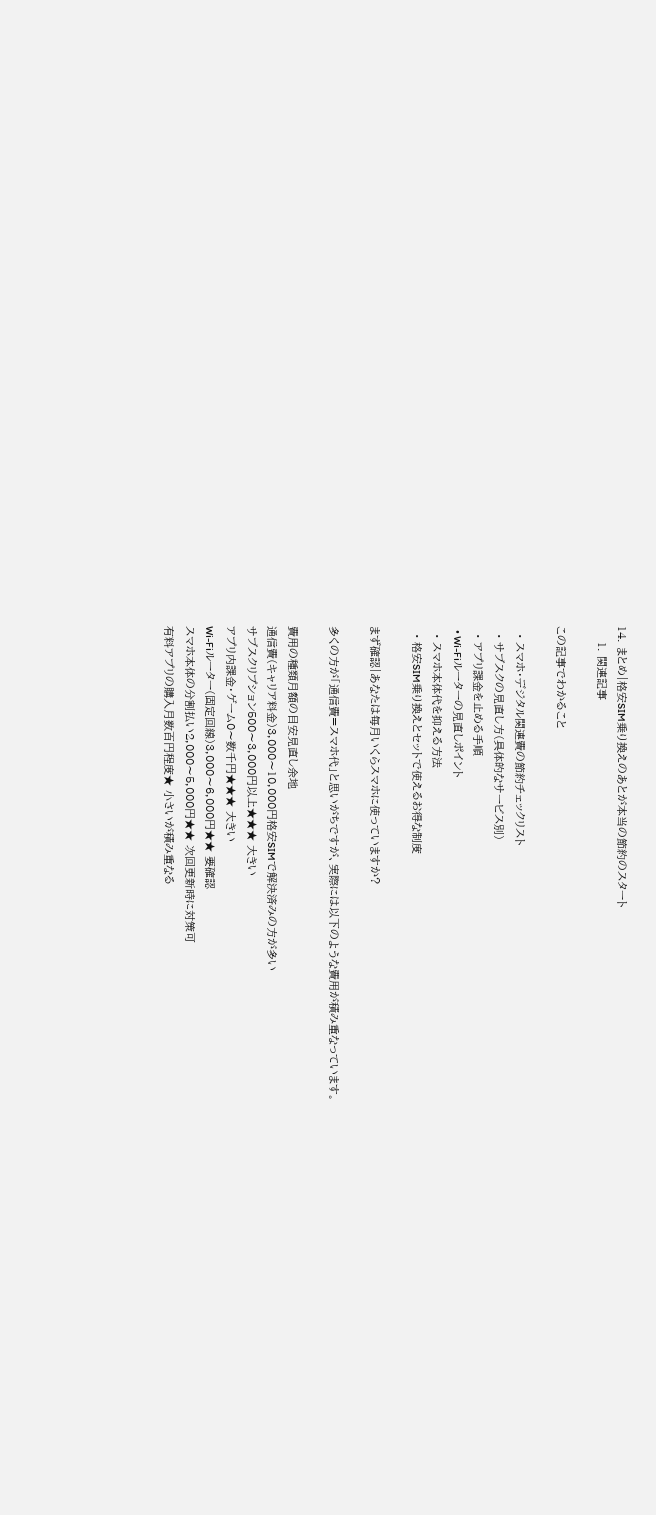14. まとめ|格安SIM乗り換えのあとが本当の節約のスタート
    1. 関連記事

この記事でわかること

  • スマホ・デジタル関連費の節約チェックリスト
  • サブスクの見直し方(具体的なサービス別)
  • アプリ課金を止める手順
  • Wi-Fiルーターの見直しポイント
  • スマホ本体代を抑える方法
  • 格安SIM乗り換えとセットで使えるお得な制度

まず確認|あなたは毎月いくらスマホに使っていますか?

多くの方が「通信費=スマホ代」と思いがちですが、実際には以下のような費用が積み重なっています。

費用の種類月額の目安見直し余地
通信費(キャリア料金)3,000〜10,000円格安SIMで解決済みの方が多い
サブスクリプション500〜3,000円以上★★★ 大きい
アプリ内課金・ゲーム0〜数千円★★★ 大きい
Wi-Fiルーター(固定回線)3,000〜6,000円★★ 要確認
スマホ本体の分割払い2,000〜5,000円★★ 次回更新時に対策可
有料アプリの購入月数百円程度★ 小さいが積み重なる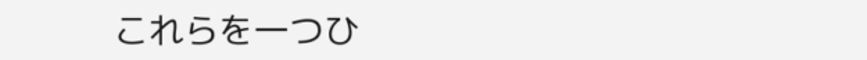これらを一つひ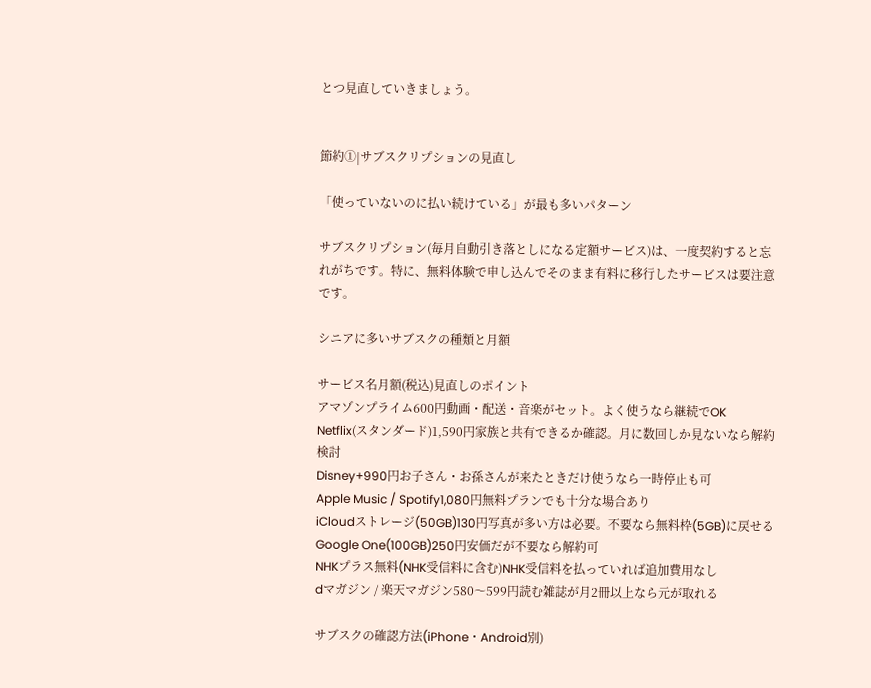とつ見直していきましょう。


節約①|サブスクリプションの見直し

「使っていないのに払い続けている」が最も多いパターン

サブスクリプション(毎月自動引き落としになる定額サービス)は、一度契約すると忘れがちです。特に、無料体験で申し込んでそのまま有料に移行したサービスは要注意です。

シニアに多いサブスクの種類と月額

サービス名月額(税込)見直しのポイント
アマゾンプライム600円動画・配送・音楽がセット。よく使うなら継続でOK
Netflix(スタンダード)1,590円家族と共有できるか確認。月に数回しか見ないなら解約検討
Disney+990円お子さん・お孫さんが来たときだけ使うなら一時停止も可
Apple Music / Spotify1,080円無料プランでも十分な場合あり
iCloudストレージ(50GB)130円写真が多い方は必要。不要なら無料枠(5GB)に戻せる
Google One(100GB)250円安価だが不要なら解約可
NHKプラス無料(NHK受信料に含む)NHK受信料を払っていれば追加費用なし
dマガジン / 楽天マガジン580〜599円読む雑誌が月2冊以上なら元が取れる

サブスクの確認方法(iPhone・Android別)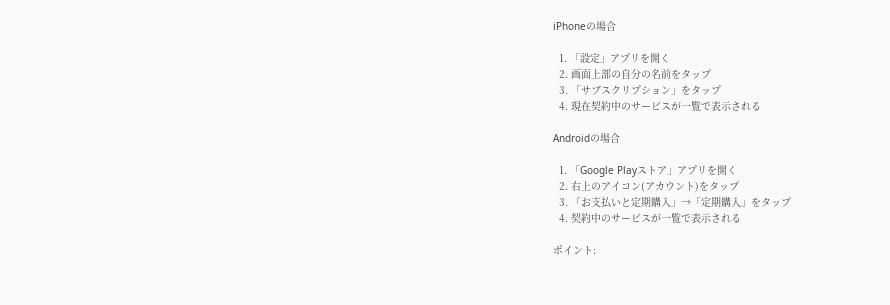iPhoneの場合

  1. 「設定」アプリを開く
  2. 画面上部の自分の名前をタップ
  3. 「サブスクリプション」をタップ
  4. 現在契約中のサービスが一覧で表示される

Androidの場合

  1. 「Google Playストア」アプリを開く
  2. 右上のアイコン(アカウント)をタップ
  3. 「お支払いと定期購入」→「定期購入」をタップ
  4. 契約中のサービスが一覧で表示される

ポイント: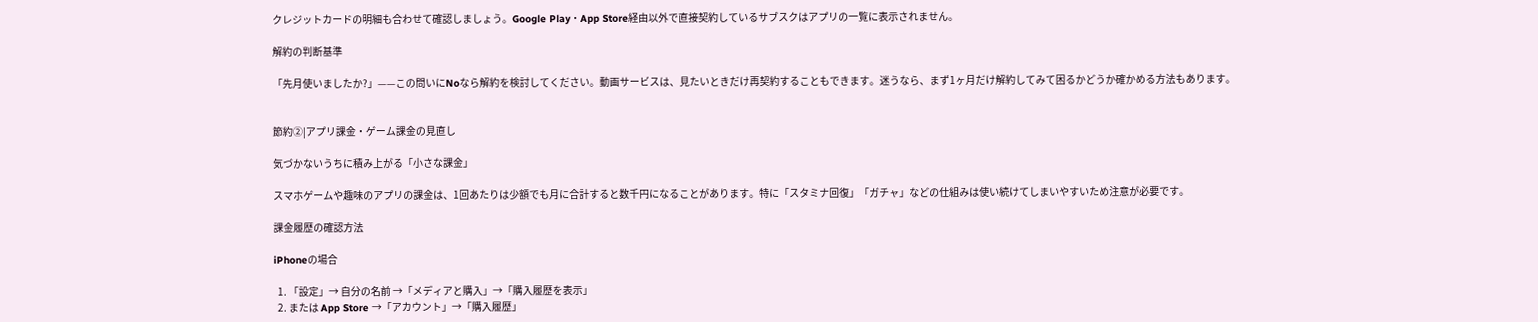クレジットカードの明細も合わせて確認しましょう。Google Play・App Store経由以外で直接契約しているサブスクはアプリの一覧に表示されません。

解約の判断基準

「先月使いましたか?」——この問いにNoなら解約を検討してください。動画サービスは、見たいときだけ再契約することもできます。迷うなら、まず1ヶ月だけ解約してみて困るかどうか確かめる方法もあります。


節約②|アプリ課金・ゲーム課金の見直し

気づかないうちに積み上がる「小さな課金」

スマホゲームや趣味のアプリの課金は、1回あたりは少額でも月に合計すると数千円になることがあります。特に「スタミナ回復」「ガチャ」などの仕組みは使い続けてしまいやすいため注意が必要です。

課金履歴の確認方法

iPhoneの場合

  1. 「設定」→ 自分の名前 →「メディアと購入」→「購入履歴を表示」
  2. または App Store →「アカウント」→「購入履歴」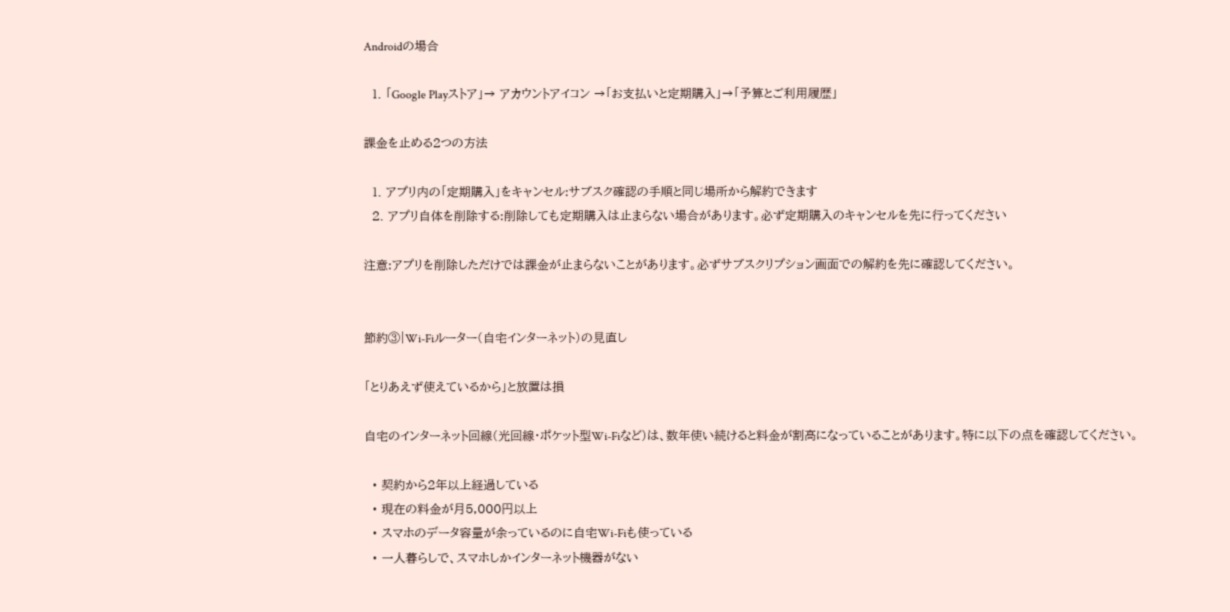Androidの場合

  1. 「Google Playストア」→ アカウントアイコン →「お支払いと定期購入」→「予算とご利用履歴」

課金を止める2つの方法

  1. アプリ内の「定期購入」をキャンセル:サブスク確認の手順と同じ場所から解約できます
  2. アプリ自体を削除する:削除しても定期購入は止まらない場合があります。必ず定期購入のキャンセルを先に行ってください

注意:アプリを削除しただけでは課金が止まらないことがあります。必ずサブスクリプション画面での解約を先に確認してください。


節約③|Wi-Fiルーター(自宅インターネット)の見直し

「とりあえず使えているから」と放置は損

自宅のインターネット回線(光回線・ポケット型Wi-Fiなど)は、数年使い続けると料金が割高になっていることがあります。特に以下の点を確認してください。

  • 契約から2年以上経過している
  • 現在の料金が月5,000円以上
  • スマホのデータ容量が余っているのに自宅Wi-Fiも使っている
  • 一人暮らしで、スマホしかインターネット機器がない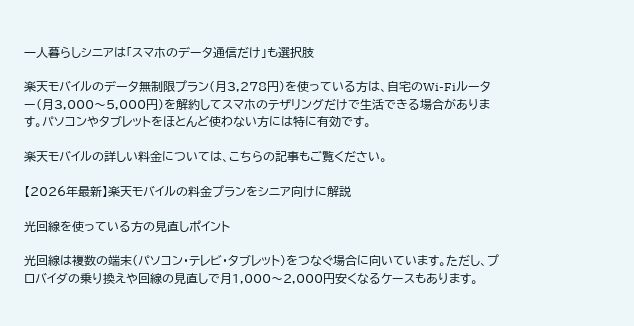一人暮らしシニアは「スマホのデータ通信だけ」も選択肢

楽天モバイルのデータ無制限プラン(月3,278円)を使っている方は、自宅のWi-Fiルーター(月3,000〜5,000円)を解約してスマホのテザリングだけで生活できる場合があります。パソコンやタブレットをほとんど使わない方には特に有効です。

楽天モバイルの詳しい料金については、こちらの記事もご覧ください。

【2026年最新】楽天モバイルの料金プランをシニア向けに解説

光回線を使っている方の見直しポイント

光回線は複数の端末(パソコン・テレビ・タブレット)をつなぐ場合に向いています。ただし、プロバイダの乗り換えや回線の見直しで月1,000〜2,000円安くなるケースもあります。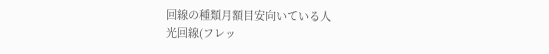回線の種類月額目安向いている人
光回線(フレッ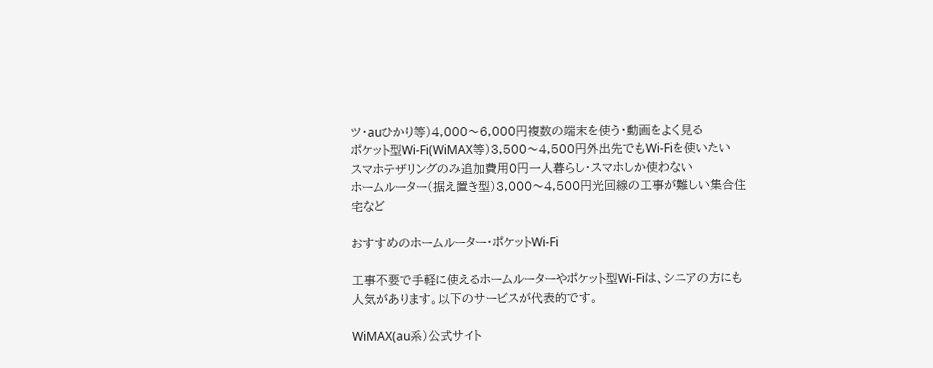ツ・auひかり等)4,000〜6,000円複数の端末を使う・動画をよく見る
ポケット型Wi-Fi(WiMAX等)3,500〜4,500円外出先でもWi-Fiを使いたい
スマホテザリングのみ追加費用0円一人暮らし・スマホしか使わない
ホームルーター(据え置き型)3,000〜4,500円光回線の工事が難しい集合住宅など

おすすめのホームルーター・ポケットWi-Fi

工事不要で手軽に使えるホームルーターやポケット型Wi-Fiは、シニアの方にも人気があります。以下のサービスが代表的です。

WiMAX(au系)公式サイト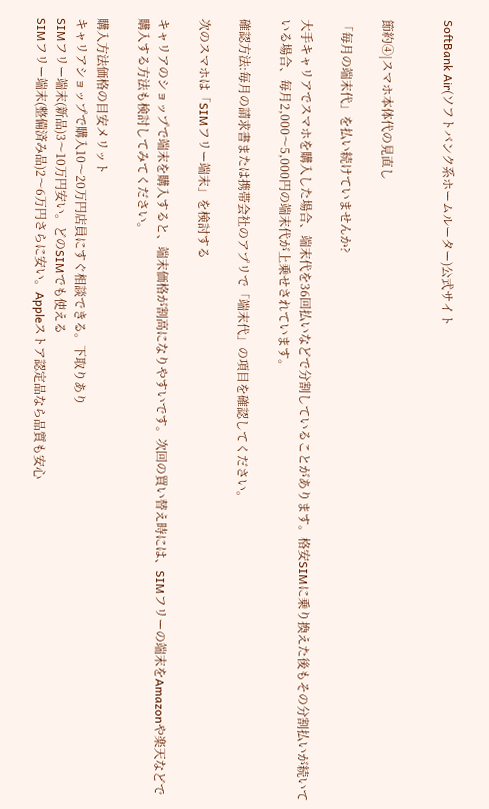SoftBank Air(ソフトバンク系ホームルーター)公式サイト


節約④|スマホ本体代の見直し

「毎月の端末代」を払い続けていませんか?

大手キャリアでスマホを購入した場合、端末代を36回払いなどで分割していることがあります。格安SIMに乗り換えた後もその分割払いが続いている場合、毎月2,000〜5,000円の端末代が上乗せされています。

確認方法:毎月の請求書または携帯会社のアプリで「端末代」の項目を確認してください。

次のスマホは「SIMフリー端末」を検討する

キャリアのショップで端末を購入すると、端末価格が割高になりやすいです。次回の買い替え時には、SIMフリーの端末をAmazonや楽天などで購入する方法も検討してみてください。

購入方法価格の目安メリット
キャリアショップで購入10〜20万円店員にすぐ相談できる。下取りあり
SIMフリー端末(新品)3〜10万円安い。どのSIMでも使える
SIMフリー端末(整備済み品)2〜6万円さらに安い。Appleストア認定品なら品質も安心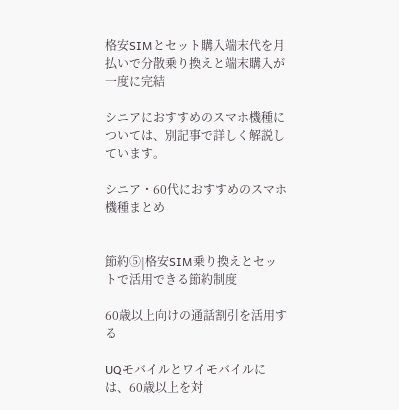格安SIMとセット購入端末代を月払いで分散乗り換えと端末購入が一度に完結

シニアにおすすめのスマホ機種については、別記事で詳しく解説しています。

シニア・60代におすすめのスマホ機種まとめ


節約⑤|格安SIM乗り換えとセットで活用できる節約制度

60歳以上向けの通話割引を活用する

UQモバイルとワイモバイルには、60歳以上を対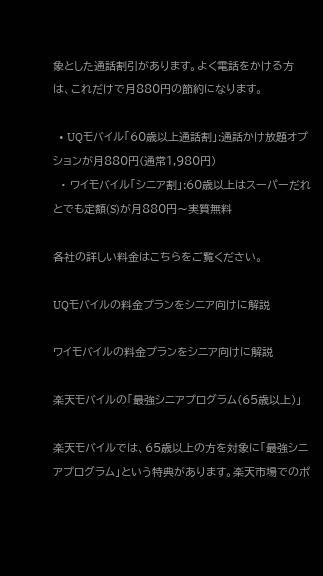象とした通話割引があります。よく電話をかける方は、これだけで月880円の節約になります。

  • UQモバイル「60歳以上通話割」:通話かけ放題オプションが月880円(通常1,980円)
  • ワイモバイル「シニア割」:60歳以上はスーパーだれとでも定額(S)が月880円〜実質無料

各社の詳しい料金はこちらをご覧ください。

UQモバイルの料金プランをシニア向けに解説

ワイモバイルの料金プランをシニア向けに解説

楽天モバイルの「最強シニアプログラム(65歳以上)」

楽天モバイルでは、65歳以上の方を対象に「最強シニアプログラム」という特典があります。楽天市場でのポ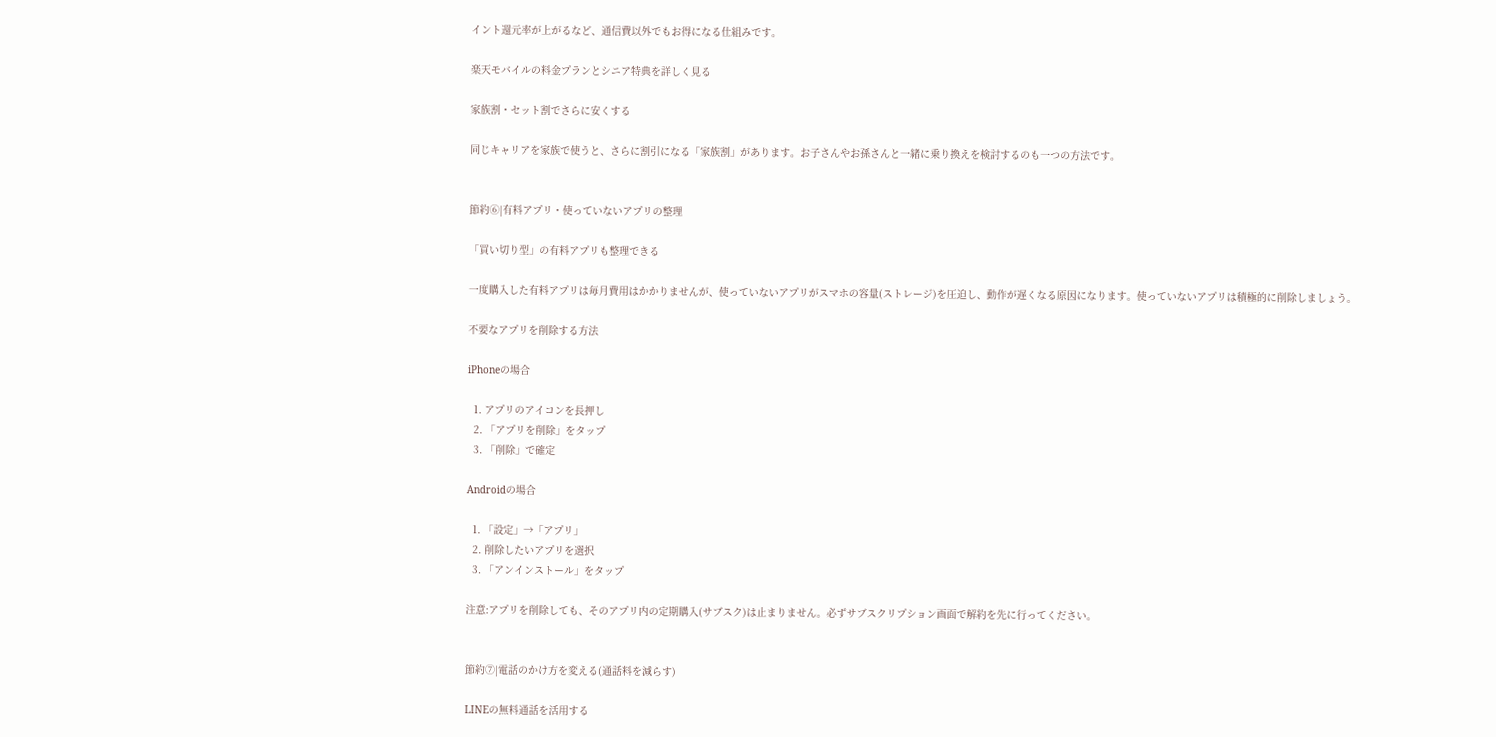イント還元率が上がるなど、通信費以外でもお得になる仕組みです。

楽天モバイルの料金プランとシニア特典を詳しく見る

家族割・セット割でさらに安くする

同じキャリアを家族で使うと、さらに割引になる「家族割」があります。お子さんやお孫さんと一緒に乗り換えを検討するのも一つの方法です。


節約⑥|有料アプリ・使っていないアプリの整理

「買い切り型」の有料アプリも整理できる

一度購入した有料アプリは毎月費用はかかりませんが、使っていないアプリがスマホの容量(ストレージ)を圧迫し、動作が遅くなる原因になります。使っていないアプリは積極的に削除しましょう。

不要なアプリを削除する方法

iPhoneの場合

  1. アプリのアイコンを長押し
  2. 「アプリを削除」をタップ
  3. 「削除」で確定

Androidの場合

  1. 「設定」→「アプリ」
  2. 削除したいアプリを選択
  3. 「アンインストール」をタップ

注意:アプリを削除しても、そのアプリ内の定期購入(サブスク)は止まりません。必ずサブスクリプション画面で解約を先に行ってください。


節約⑦|電話のかけ方を変える(通話料を減らす)

LINEの無料通話を活用する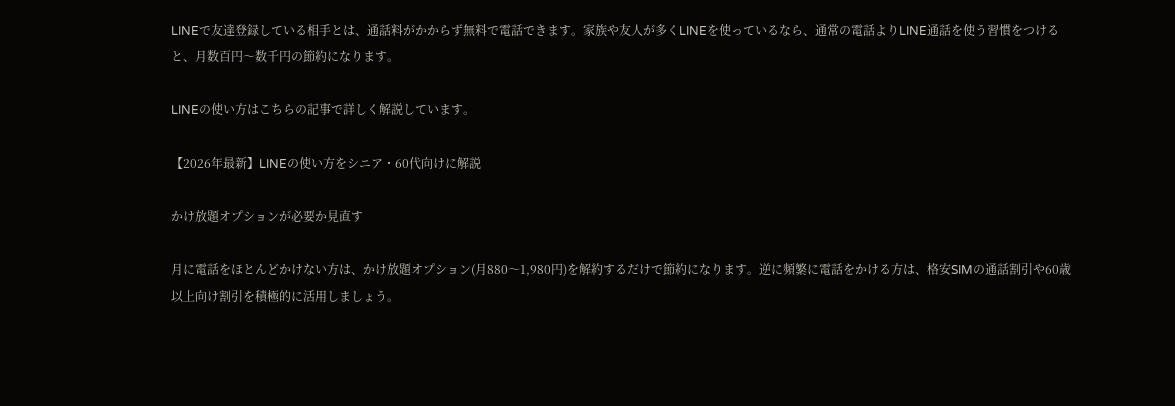LINEで友達登録している相手とは、通話料がかからず無料で電話できます。家族や友人が多くLINEを使っているなら、通常の電話よりLINE通話を使う習慣をつけると、月数百円〜数千円の節約になります。

LINEの使い方はこちらの記事で詳しく解説しています。

【2026年最新】LINEの使い方をシニア・60代向けに解説

かけ放題オプションが必要か見直す

月に電話をほとんどかけない方は、かけ放題オプション(月880〜1,980円)を解約するだけで節約になります。逆に頻繁に電話をかける方は、格安SIMの通話割引や60歳以上向け割引を積極的に活用しましょう。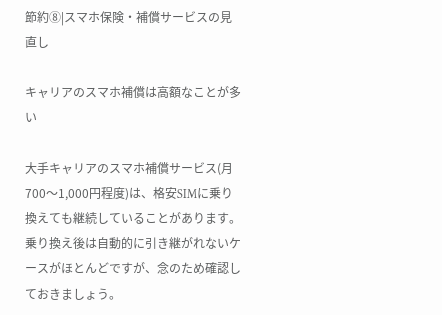節約⑧|スマホ保険・補償サービスの見直し

キャリアのスマホ補償は高額なことが多い

大手キャリアのスマホ補償サービス(月700〜1,000円程度)は、格安SIMに乗り換えても継続していることがあります。乗り換え後は自動的に引き継がれないケースがほとんどですが、念のため確認しておきましょう。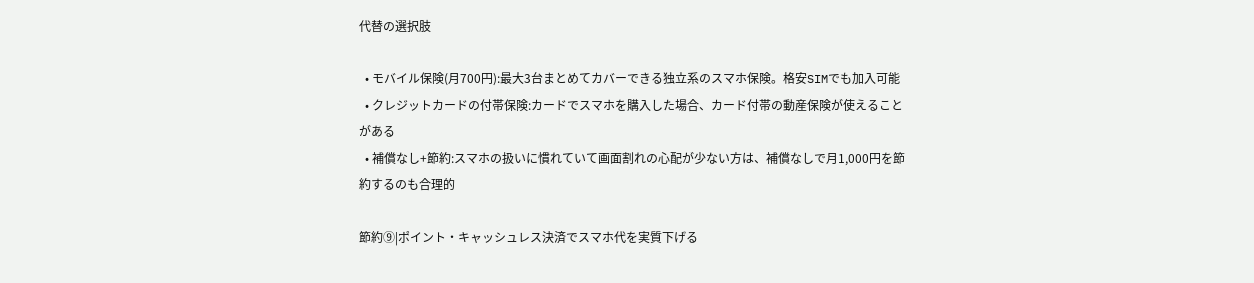代替の選択肢

  • モバイル保険(月700円):最大3台まとめてカバーできる独立系のスマホ保険。格安SIMでも加入可能
  • クレジットカードの付帯保険:カードでスマホを購入した場合、カード付帯の動産保険が使えることがある
  • 補償なし+節約:スマホの扱いに慣れていて画面割れの心配が少ない方は、補償なしで月1,000円を節約するのも合理的

節約⑨|ポイント・キャッシュレス決済でスマホ代を実質下げる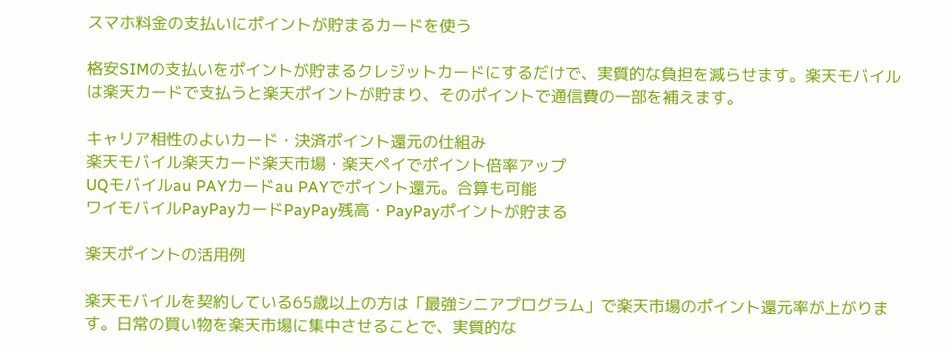スマホ料金の支払いにポイントが貯まるカードを使う

格安SIMの支払いをポイントが貯まるクレジットカードにするだけで、実質的な負担を減らせます。楽天モバイルは楽天カードで支払うと楽天ポイントが貯まり、そのポイントで通信費の一部を補えます。

キャリア相性のよいカード・決済ポイント還元の仕組み
楽天モバイル楽天カード楽天市場・楽天ペイでポイント倍率アップ
UQモバイルau PAYカードau PAYでポイント還元。合算も可能
ワイモバイルPayPayカードPayPay残高・PayPayポイントが貯まる

楽天ポイントの活用例

楽天モバイルを契約している65歳以上の方は「最強シニアプログラム」で楽天市場のポイント還元率が上がります。日常の買い物を楽天市場に集中させることで、実質的な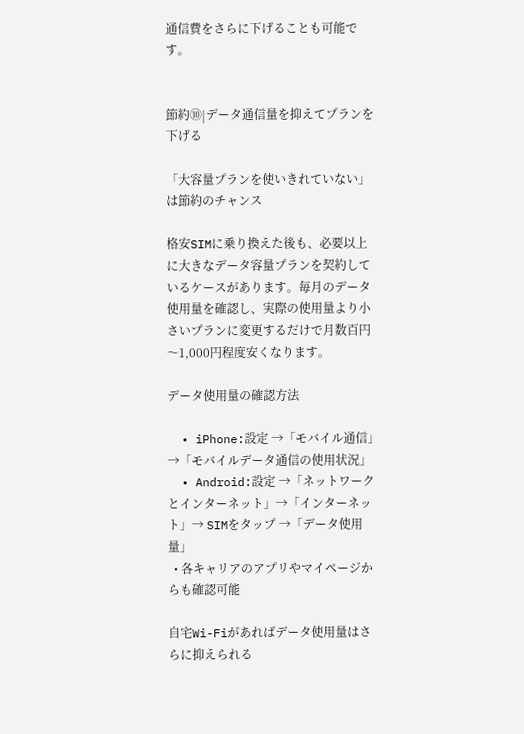通信費をさらに下げることも可能です。


節約⑩|データ通信量を抑えてプランを下げる

「大容量プランを使いきれていない」は節約のチャンス

格安SIMに乗り換えた後も、必要以上に大きなデータ容量プランを契約しているケースがあります。毎月のデータ使用量を確認し、実際の使用量より小さいプランに変更するだけで月数百円〜1,000円程度安くなります。

データ使用量の確認方法

  • iPhone:設定 →「モバイル通信」→「モバイルデータ通信の使用状況」
  • Android:設定 →「ネットワークとインターネット」→「インターネット」→ SIMをタップ →「データ使用量」
  • 各キャリアのアプリやマイページからも確認可能

自宅Wi-Fiがあればデータ使用量はさらに抑えられる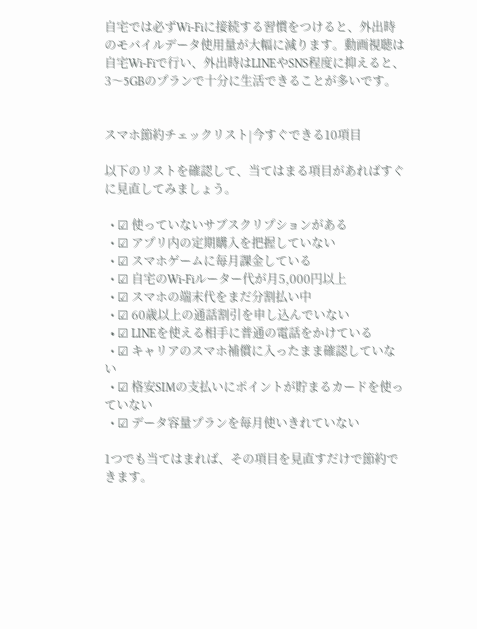自宅では必ずWi-Fiに接続する習慣をつけると、外出時のモバイルデータ使用量が大幅に減ります。動画視聴は自宅Wi-Fiで行い、外出時はLINEやSNS程度に抑えると、3〜5GBのプランで十分に生活できることが多いです。


スマホ節約チェックリスト|今すぐできる10項目

以下のリストを確認して、当てはまる項目があればすぐに見直してみましょう。

  • ☑ 使っていないサブスクリプションがある
  • ☑ アプリ内の定期購入を把握していない
  • ☑ スマホゲームに毎月課金している
  • ☑ 自宅のWi-Fiルーター代が月5,000円以上
  • ☑ スマホの端末代をまだ分割払い中
  • ☑ 60歳以上の通話割引を申し込んでいない
  • ☑ LINEを使える相手に普通の電話をかけている
  • ☑ キャリアのスマホ補償に入ったまま確認していない
  • ☑ 格安SIMの支払いにポイントが貯まるカードを使っていない
  • ☑ データ容量プランを毎月使いきれていない

1つでも当てはまれば、その項目を見直すだけで節約できます。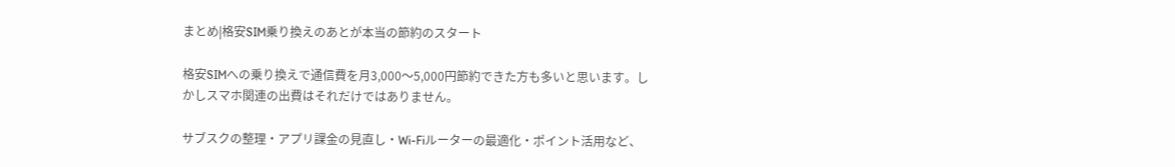まとめ|格安SIM乗り換えのあとが本当の節約のスタート

格安SIMへの乗り換えで通信費を月3,000〜5,000円節約できた方も多いと思います。しかしスマホ関連の出費はそれだけではありません。

サブスクの整理・アプリ課金の見直し・Wi-Fiルーターの最適化・ポイント活用など、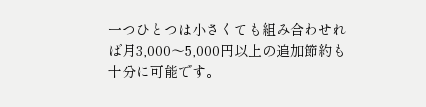一つひとつは小さくても組み合わせれば月3,000〜5,000円以上の追加節約も十分に可能です。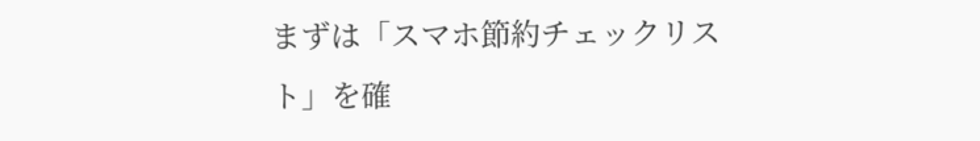まずは「スマホ節約チェックリスト」を確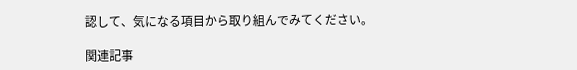認して、気になる項目から取り組んでみてください。

関連記事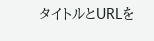タイトルとURLを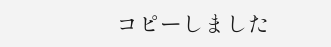コピーしました